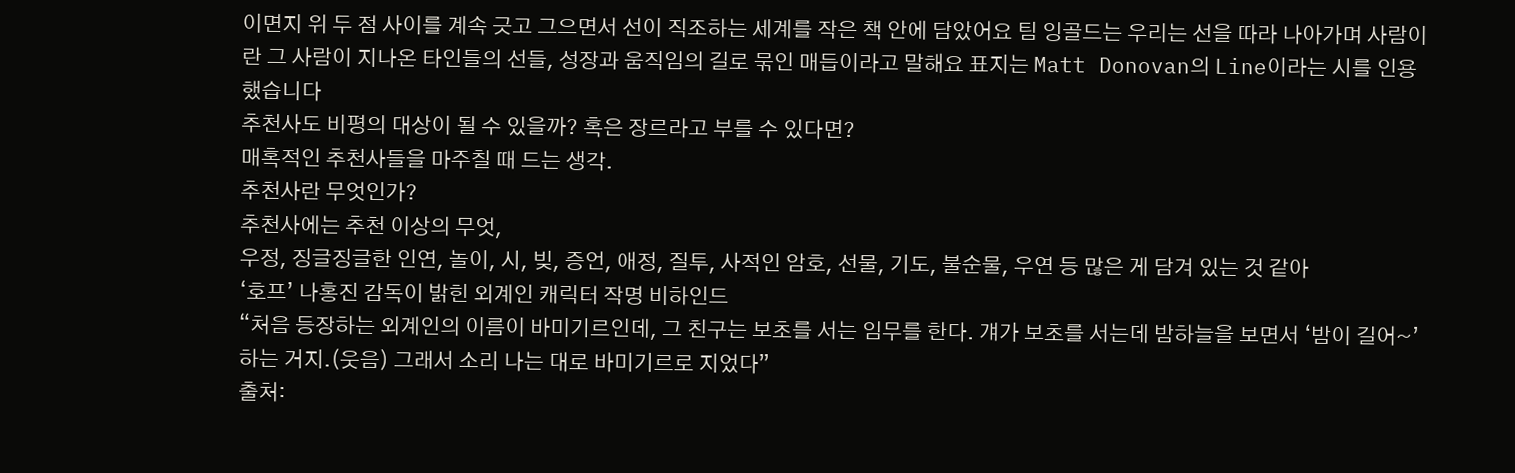이면지 위 두 점 사이를 계속 긋고 그으면서 선이 직조하는 세계를 작은 책 안에 담았어요 팀 잉골드는 우리는 선을 따라 나아가며 사람이란 그 사람이 지나온 타인들의 선들, 성장과 움직임의 길로 묶인 매듭이라고 말해요 표지는 Matt Donovan의 Line이라는 시를 인용했습니다
추천사도 비평의 대상이 될 수 있을까? 혹은 장르라고 부를 수 있다면?
매혹적인 추천사들을 마주칠 때 드는 생각.
추천사란 무엇인가?
추천사에는 추천 이상의 무엇,
우정, 징글징글한 인연, 놀이, 시, 빚, 증언, 애정, 질투, 사적인 암호, 선물, 기도, 불순물, 우연 등 많은 게 담겨 있는 것 같아
‘호프’ 나홍진 감독이 밝힌 외계인 캐릭터 작명 비하인드
“처음 등장하는 외계인의 이름이 바미기르인데, 그 친구는 보초를 서는 임무를 한다. 걔가 보초를 서는데 밤하늘을 보면서 ‘밤이 길어~’하는 거지.(웃음) 그래서 소리 나는 대로 바미기르로 지었다”
출처: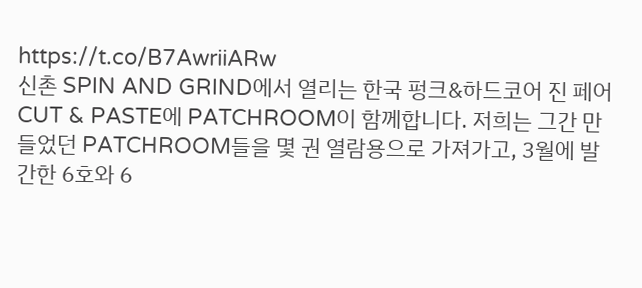https://t.co/B7AwriiARw
신촌 SPIN AND GRIND에서 열리는 한국 펑크&하드코어 진 페어 CUT & PASTE에 PATCHROOM이 함께합니다. 저희는 그간 만들었던 PATCHROOM들을 몇 권 열람용으로 가져가고, 3월에 발간한 6호와 6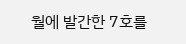월에 발간한 7호를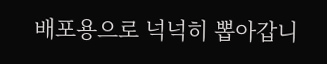배포용으로 넉넉히 뽑아갑니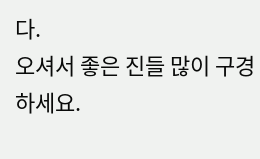다.
오셔서 좋은 진들 많이 구경하세요.